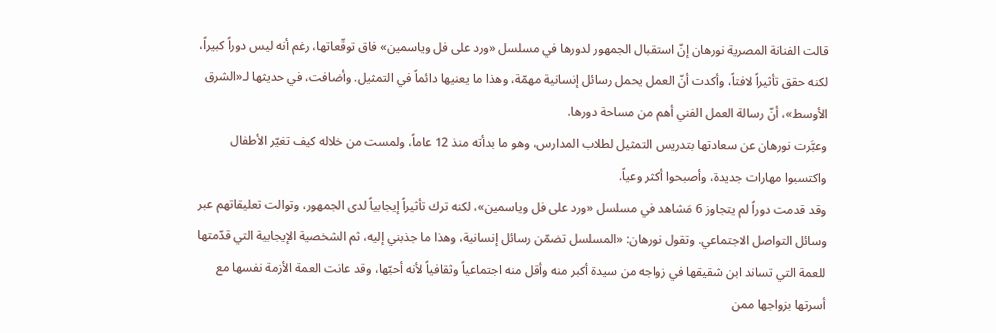قالت الفنانة المصرية نورهان إنّ استقبال الجمهور لدورها في مسلسل «ورد على فل وياسمين» فاق توقّعاتها، رغم أنه ليس دوراً كبيراً، لكنه حقق تأثيراً لافتاً، وأكدت أنّ العمل يحمل رسائل إنسانية مهمّة، وهذا ما يعنيها دائماً في التمثيل. وأضافت، في حديثها لـ«الشرق الأوسط»، أنّ رسالة العمل الفني أهم من مساحة دورها.
وعبَّرت نورهان عن سعادتها بتدريس التمثيل لطلاب المدارس، وهو ما بدأته منذ 12 عاماً، ولمست من خلاله كيف تغيّر الأطفال واكتسبوا مهارات جديدة، وأصبحوا أكثر وعياً.
وقد قدمت دوراً لم يتجاوز 6 مَشاهد في مسلسل «ورد على فل وياسمين»، لكنه ترك تأثيراً إيجابياً لدى الجمهور، وتوالت تعليقاتهم عبر وسائل التواصل الاجتماعي. وتقول نورهان: «المسلسل تضمّن رسائل إنسانية، وهذا ما جذبني إليه، ثم الشخصية الإيجابية التي قدّمتها للعمة التي تساند ابن شقيقها في زواجه من سيدة أكبر منه وأقل منه اجتماعياً وثقافياً لأنه أحبّها، وقد عانت العمة الأزمة نفسها مع أسرتها بزواجها ممن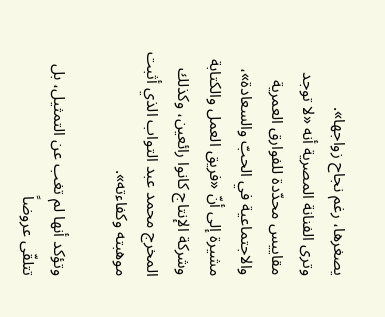يصغرها، رغم نجاح زواجها».
وترى الفنانة المصرية أنه «لا توجد مقاييس محدّدة للفوارق العمرية والاجتماعية في الحبّ والسعادة»، مشيرة إلى أنّ «فريق العمل والكتابة وشركة الإنتاج كانوا رائعين، وكذلك المخرج محمد عبد التواب الذي أثبت موهبته وكفاءته».

وتؤكد أنها لم تغب عن التمثيل، بل تتلقّى عروضاً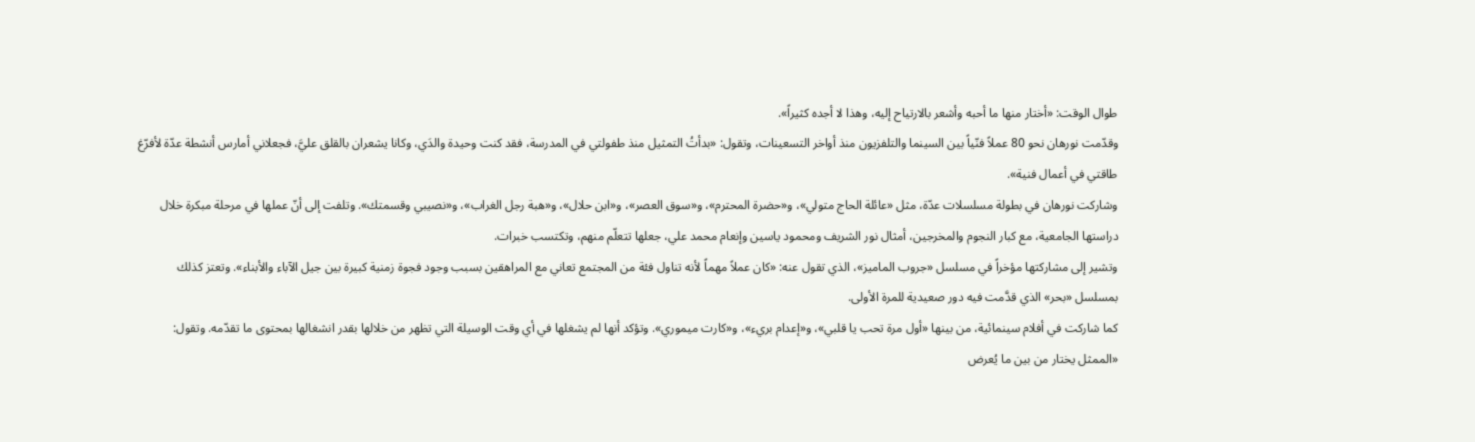طوال الوقت: «أختار منها ما أحبه وأشعر بالارتياح إليه، وهذا لا أجده كثيراً».
وقدّمت نورهان نحو 80 عملاً فنّياً بين السينما والتلفزيون منذ أواخر التسعينات، وتقول: «بدأتُ التمثيل منذ طفولتي في المدرسة، فقد كنت وحيدة والدَي، وكانا يشعران بالقلق عليَّ، فجعلاني أمارس أنشطة عدّة لأفرّغ طاقتي في أعمال فنية».
وشاركت نورهان في بطولة مسلسلات عدّة، مثل «عائلة الحاج متولي»، و«حضرة المحترم»، و«سوق العصر»، و«ابن حلال»، و«هبة رجل الغراب»، و«نصيبي وقسمتك». وتلفت إلى أنّ عملها في مرحلة مبكرة خلال دراستها الجامعية، مع كبار النجوم والمخرجين، أمثال نور الشريف ومحمود ياسين وإنعام محمد علي، جعلها تتعلّم منهم، وتكتسب خبرات.
وتشير إلى مشاركتها مؤخراً في مسلسل «جروب الماميز»، الذي تقول عنه: «كان عملاً مهماً لأنه تناول فئة من المجتمع تعاني مع المراهقين بسبب وجود فجوة زمنية كبيرة بين جيل الآباء والأبناء». وتعتز كذلك بمسلسل «بحر» الذي قدَّمت فيه دور صعيدية للمرة الأولى.
كما شاركت في أفلام سينمائية، من بينها «أول مرة تحب يا قلبي»، و«إعدام بريء»، و«كارت ميموري». وتؤكد أنها لم يشغلها في أي وقت الوسيلة التي تظهر من خلالها بقدر انشغالها بمحتوى ما تقدّمه. وتقول: «الممثل يختار من بين ما يُعرض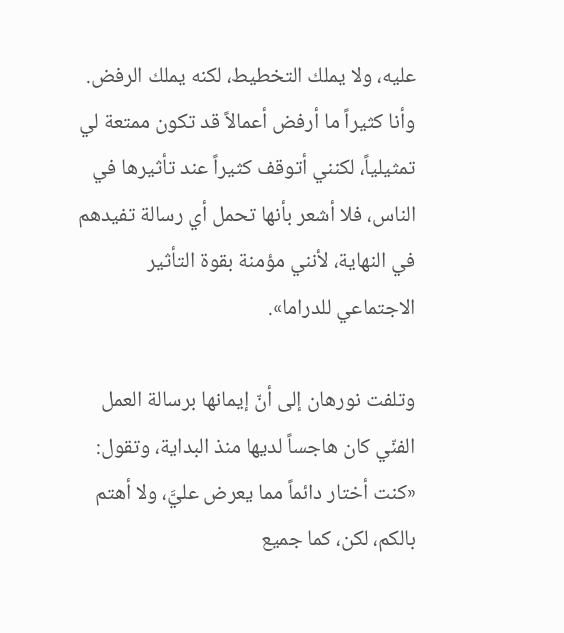عليه، ولا يملك التخطيط، لكنه يملك الرفض. وأنا كثيراً ما أرفض أعمالاً قد تكون ممتعة لي تمثيلياً، لكنني أتوقف كثيراً عند تأثيرها في الناس، فلا أشعر بأنها تحمل أي رسالة تفيدهم في النهاية، لأنني مؤمنة بقوة التأثير الاجتماعي للدراما».

وتلفت نورهان إلى أنّ إيمانها برسالة العمل الفنّي كان هاجساً لديها منذ البداية، وتقول: «كنت أختار دائماً مما يعرض عليَّ، ولا أهتم بالكم، لكن، كما جميع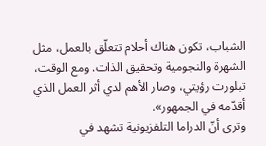الشباب، تكون هناك أحلام تتعلّق بالعمل، مثل الشهرة والنجومية وتحقيق الذات. ومع الوقت، تبلورت رؤيتي، وصار الأهم لدي أثر العمل الذي أقدّمه في الجمهور».
وترى أنّ الدراما التلفزيونية تشهد في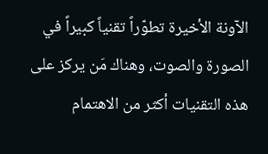الآونة الأخيرة تطوّراً تقنياً كبيراً في الصورة والصوت، وهناك مَن يركز على هذه التقنيات أكثر من الاهتمام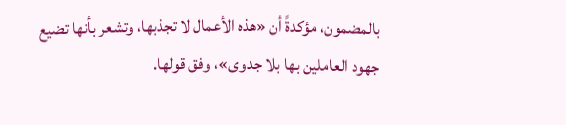بالمضمون، مؤكدةً أن «هذه الأعمال لا تجذبها، وتشعر بأنها تضيع جهود العاملين بها بلا جدوى»، وفق قولها.